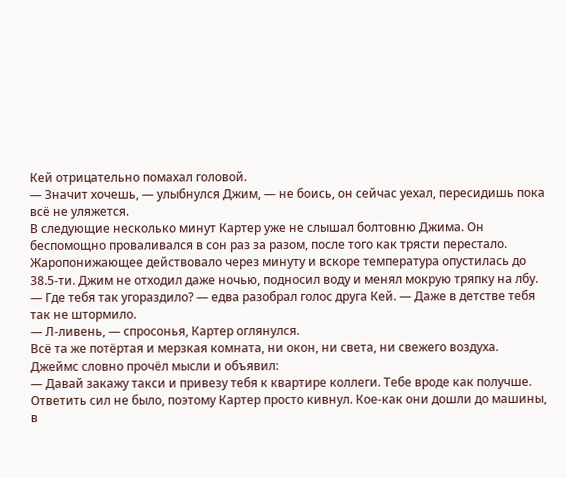Кей отрицательно помахал головой.
— Значит хочешь, — улыбнулся Джим, — не боись, он сейчас уехал, пересидишь пока всё не уляжется.
В следующие несколько минут Картер уже не слышал болтовню Джима. Он беспомощно проваливался в сон раз за разом, после того как трясти перестало. Жаропонижающее действовало через минуту и вскоре температура опустилась до 38.5-ти. Джим не отходил даже ночью, подносил воду и менял мокрую тряпку на лбу.
— Где тебя так угораздило? — едва разобрал голос друга Кей. — Даже в детстве тебя так не штормило.
— Л-ливень, — спросонья, Картер оглянулся.
Всё та же потёртая и мерзкая комната, ни окон, ни света, ни свежего воздуха. Джеймс словно прочёл мысли и объявил:
— Давай закажу такси и привезу тебя к квартире коллеги. Тебе вроде как получше.
Ответить сил не было, поэтому Картер просто кивнул. Кое-как они дошли до машины, в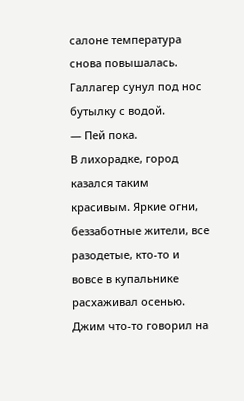салоне температура снова повышалась. Галлагер сунул под нос бутылку с водой.
— Пей пока.
В лихорадке, город казался таким красивым. Яркие огни, беззаботные жители, все разодетые, кто-то и вовсе в купальнике расхаживал осенью. Джим что-то говорил на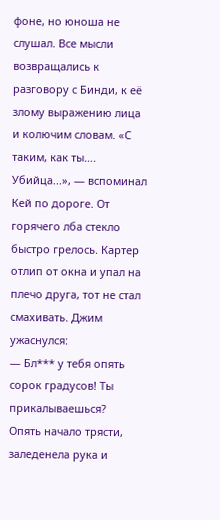фоне, но юноша не слушал. Все мысли возвращались к разговору с Бинди, к её злому выражению лица и колючим словам. «С таким, как ты…. Убийца...», — вспоминал Кей по дороге. От горячего лба стекло быстро грелось. Картер отлип от окна и упал на плечо друга, тот не стал смахивать. Джим ужаснулся:
— Бл*** у тебя опять сорок градусов! Ты прикалываешься?
Опять начало трясти, заледенела рука и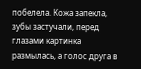побелела. Кожа запекла, зубы застучали, перед глазами картинка размылась, а голос друга в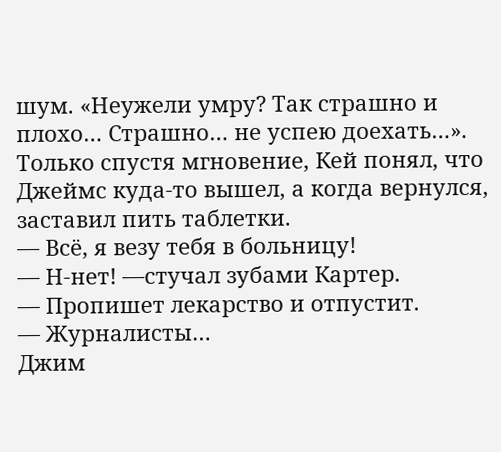шум. «Неужели умру? Так страшно и плохо… Страшно… не успею доехать…». Только спустя мгновение, Кей понял, что Джеймс куда-то вышел, а когда вернулся, заставил пить таблетки.
— Всё, я везу тебя в больницу!
— Н-нет! —стучал зубами Картер.
— Пропишет лекарство и отпустит.
— Журналисты…
Джим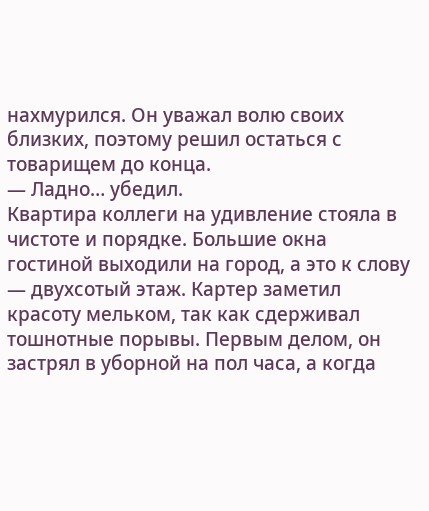нахмурился. Он уважал волю своих близких, поэтому решил остаться с товарищем до конца.
— Ладно… убедил.
Квартира коллеги на удивление стояла в чистоте и порядке. Большие окна гостиной выходили на город, а это к слову — двухсотый этаж. Картер заметил красоту мельком, так как сдерживал тошнотные порывы. Первым делом, он застрял в уборной на пол часа, а когда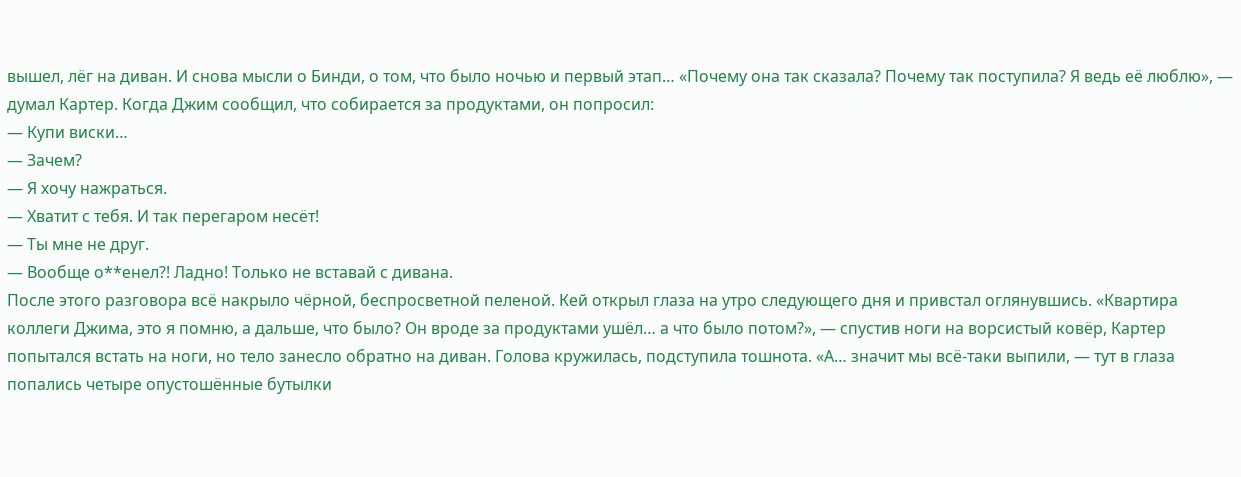вышел, лёг на диван. И снова мысли о Бинди, о том, что было ночью и первый этап… «Почему она так сказала? Почему так поступила? Я ведь её люблю», — думал Картер. Когда Джим сообщил, что собирается за продуктами, он попросил:
— Купи виски…
— Зачем?
— Я хочу нажраться.
— Хватит с тебя. И так перегаром несёт!
— Ты мне не друг.
— Вообще о**енел?! Ладно! Только не вставай с дивана.
После этого разговора всё накрыло чёрной, беспросветной пеленой. Кей открыл глаза на утро следующего дня и привстал оглянувшись. «Квартира коллеги Джима, это я помню, а дальше, что было? Он вроде за продуктами ушёл… а что было потом?», — спустив ноги на ворсистый ковёр, Картер попытался встать на ноги, но тело занесло обратно на диван. Голова кружилась, подступила тошнота. «А… значит мы всё-таки выпили, — тут в глаза попались четыре опустошённые бутылки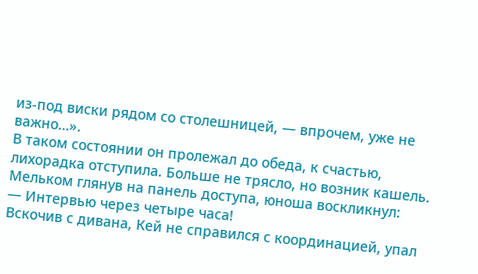из-под виски рядом со столешницей, — впрочем, уже не важно…».
В таком состоянии он пролежал до обеда, к счастью, лихорадка отступила. Больше не трясло, но возник кашель.
Мельком глянув на панель доступа, юноша воскликнул:
— Интервью через четыре часа!
Вскочив с дивана, Кей не справился с координацией, упал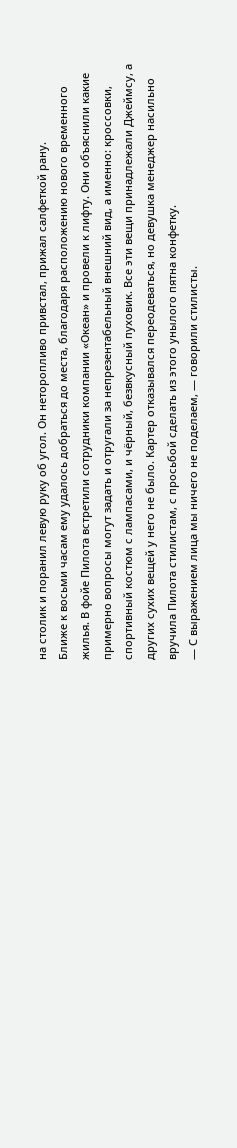на столик и поранил левую руку об угол. Он неторопливо привстал, прижал салфеткой рану.
Ближе к восьми часам ему удалось добраться до места, благодаря расположению нового временного жилья. В фойе Пилота встретили сотрудники компании «Океан» и провели к лифту. Они объяснили какие примерно вопросы могут задать и отругали за непрезентабельный внешний вид, а именно: кроссовки, спортивный костюм с лампасами, и чёрный, безвкусный пуховик. Все эти вещи принадлежали Джеймсу, а других сухих вещей у него не было. Картер отказывался переодеваться, но девушка менеджер насильно вручила Пилота стилистам, с просьбой сделать из этого унылого пятна конфетку.
— С выражением лица мы ничего не поделаем, — говорили стилисты.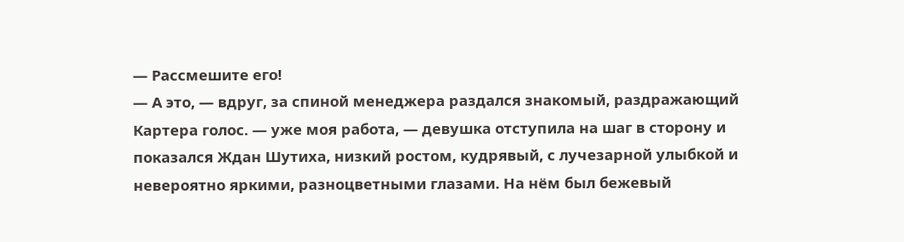— Рассмешите его!
— А это, — вдруг, за спиной менеджера раздался знакомый, раздражающий Картера голос. — уже моя работа, — девушка отступила на шаг в сторону и показался Ждан Шутиха, низкий ростом, кудрявый, с лучезарной улыбкой и невероятно яркими, разноцветными глазами. На нём был бежевый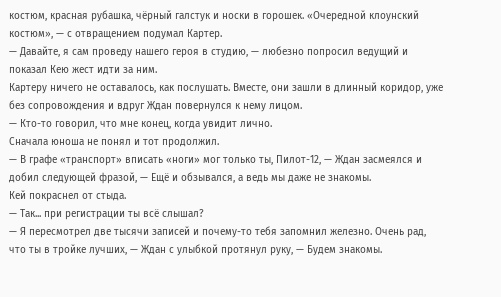костюм, красная рубашка, чёрный галстук и носки в горошек. «Очередной клоунский костюм», — с отвращением подумал Картер.
— Давайте, я сам проведу нашего героя в студию, — любезно попросил ведущий и показал Кею жест идти за ним.
Картеру ничего не оставалось, как послушать. Вместе, они зашли в длинный коридор, уже без сопровождения и вдруг Ждан повернулся к нему лицом.
— Кто-то говорил, что мне конец, когда увидит лично.
Сначала юноша не понял и тот продолжил.
— В графе «транспорт» вписать «ноги» мог только ты, Пилот-12, — Ждан засмеялся и добил следующей фразой, — Ещё и обзывался, а ведь мы даже не знакомы.
Кей покраснел от стыда.
— Так... при регистрации ты всё слышал?
— Я пересмотрел две тысячи записей и почему-то тебя запомнил железно. Очень рад, что ты в тройке лучших, — Ждан с улыбкой протянул руку, — Будем знакомы.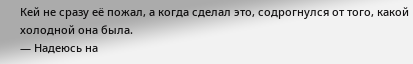Кей не сразу её пожал, а когда сделал это, содрогнулся от того, какой холодной она была.
— Надеюсь на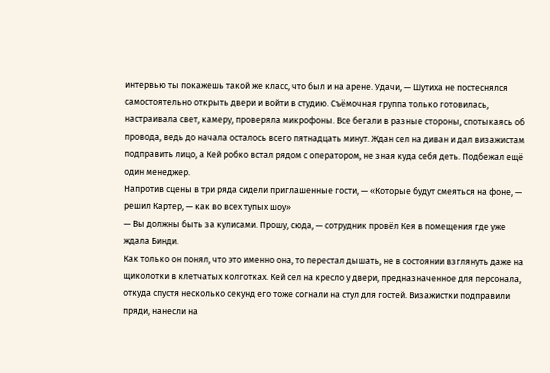интервью ты покажешь такой же класс, что был и на арене. Удачи, — Шутиха не постеснялся самостоятельно открыть двери и войти в студию. Съёмочная группа только готовилась, настраивала свет, камеру, проверяла микрофоны. Все бегали в разные стороны, спотыкаясь об провода, ведь до начала осталось всего пятнадцать минут. Ждан сел на диван и дал визажистам подправить лицо, а Кей робко встал рядом с оператором, не зная куда себя деть. Подбежал ещё один менеджер.
Напротив сцены в три ряда сидели приглашенные гости, — «Которые будут смеяться на фоне, — решил Картер, — как во всех тупых шоу»
— Вы должны быть за кулисами. Прошу, сюда, — сотрудник провёл Кея в помещения где уже ждала Бинди.
Как только он понял, что это именно она, то перестал дышать, не в состоянии взглянуть даже на щиколотки в клетчатых колготках. Кей сел на кресло у двери, предназначенное для персонала, откуда спустя несколько секунд его тоже согнали на стул для гостей. Визажистки подправили пряди, нанесли на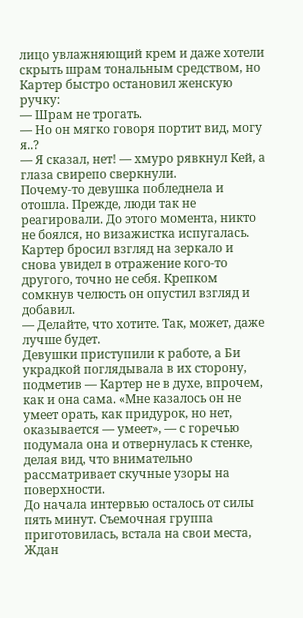лицо увлажняющий крем и даже хотели скрыть шрам тональным средством, но Картер быстро остановил женскую ручку:
— Шрам не трогать.
— Но он мягко говоря портит вид, могу я..?
— Я сказал, нет! — хмуро рявкнул Кей, а глаза свирепо сверкнули.
Почему-то девушка побледнела и отошла. Прежде, люди так не реагировали. До этого момента, никто не боялся, но визажистка испугалась. Картер бросил взгляд на зеркало и снова увидел в отражение кого-то другого, точно не себя. Крепком сомкнув челюсть он опустил взгляд и добавил.
— Делайте, что хотите. Так, может, даже лучше будет.
Девушки приступили к работе, а Би украдкой поглядывала в их сторону, подметив — Картер не в духе, впрочем, как и она сама. «Мне казалось он не умеет орать, как придурок, но нет, оказывается — умеет», — с горечью подумала она и отвернулась к стенке, делая вид, что внимательно рассматривает скучные узоры на поверхности.
До начала интервью осталось от силы пять минут. Съемочная группа приготовилась, встала на свои места, Ждан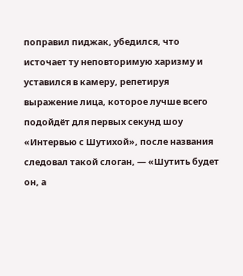поправил пиджак, убедился, что источает ту неповторимую харизму и уставился в камеру, репетируя выражение лица, которое лучше всего подойдёт для первых секунд шоу «Интервью с Шутихой», после названия следовал такой слоган, — «Шутить будет он, а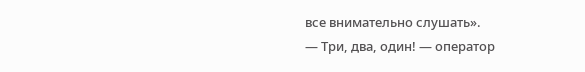все внимательно слушать».
— Три, два, один! — оператор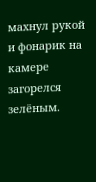махнул рукой и фонарик на камере загорелся зелёным.